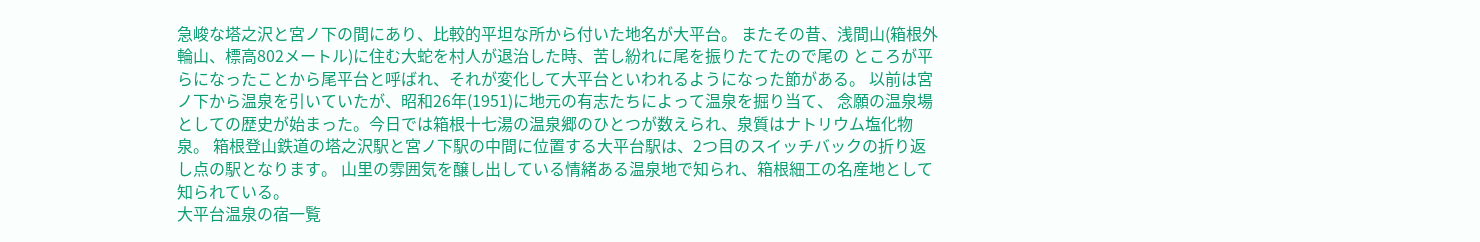急峻な塔之沢と宮ノ下の間にあり、比較的平坦な所から付いた地名が大平台。 またその昔、浅間山(箱根外輪山、標高802メートル)に住む大蛇を村人が退治した時、苦し紛れに尾を振りたてたので尾の ところが平らになったことから尾平台と呼ばれ、それが変化して大平台といわれるようになった節がある。 以前は宮ノ下から温泉を引いていたが、昭和26年(1951)に地元の有志たちによって温泉を掘り当て、 念願の温泉場としての歴史が始まった。今日では箱根十七湯の温泉郷のひとつが数えられ、泉質はナトリウム塩化物泉。 箱根登山鉄道の塔之沢駅と宮ノ下駅の中間に位置する大平台駅は、2つ目のスイッチバックの折り返し点の駅となります。 山里の雰囲気を醸し出している情緒ある温泉地で知られ、箱根細工の名産地として知られている。
大平台温泉の宿一覧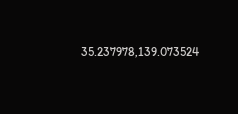35.237978,139.073524